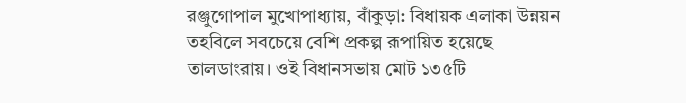রঞ্জুগোপাল মুখোপাধ্যায়, বাঁকুড়া: বিধায়ক এলাকা উন্নয়ন তহবিলে সবচেয়ে বেশি প্রকল্প রূপায়িত হয়েছে তালডাংরায়। ওই বিধানসভায় মোট ১৩৫টি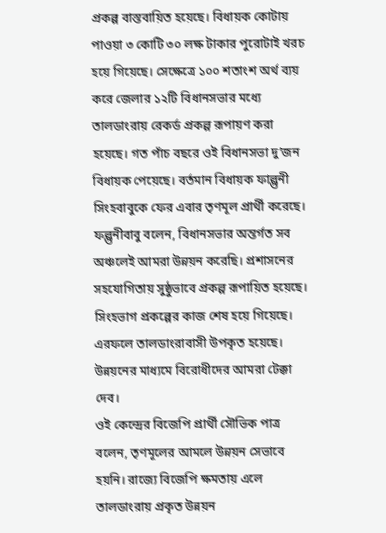প্রকল্প বাস্তবায়িত হয়েছে। বিধায়ক কোটায় পাওয়া ৩ কোটি ৩০ লক্ষ টাকার পুরোটাই খরচ হয়ে গিয়েছে। সেক্ষেত্রে ১০০ শতাংশ অর্থ ব্যয় করে জেলার ১২টি বিধানসভার মধ্যে তালডাংরায় রেকর্ড প্রকল্প রূপায়ণ করা হয়েছে। গত পাঁচ বছরে ওই বিধানসভা দু’জন বিধায়ক পেয়েছে। বর্তমান বিধায়ক ফাল্গুনী সিংহবাবুকে ফের এবার তৃণমূল প্রার্থী করেছে। ফল্গুনীবাবু বলেন, বিধানসভার অন্তর্গত সব অঞ্চলেই আমরা উন্নয়ন করেছি। প্রশাসনের সহযোগিতায় সুষ্ঠুভাবে প্রকল্প রূপায়িত হয়েছে। সিংহভাগ প্রকল্পের কাজ শেষ হয়ে গিয়েছে। এরফলে তালডাংরাবাসী উপকৃত হয়েছে। উন্নয়নের মাধ্যমে বিরোধীদের আমরা টেক্কা দেব।
ওই কেন্দ্রের বিজেপি প্রার্থী সৌভিক পাত্র বলেন, তৃণমূলের আমলে উন্নয়ন সেভাবে হয়নি। রাজ্যে বিজেপি ক্ষমতায় এলে তালডাংরায় প্রকৃত উন্নয়ন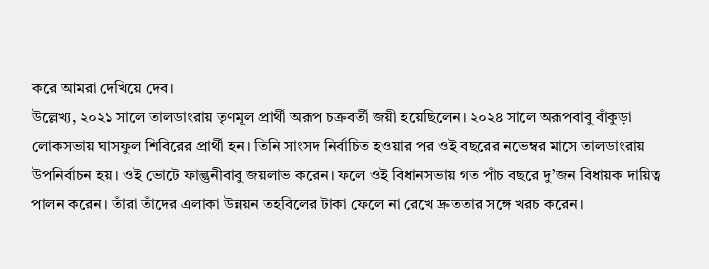করে আমরা দেখিয়ে দেব।
উল্লেখ্য, ২০২১ সালে তালডাংরায় তৃণমূল প্রার্থী অরূপ চক্রবর্তী জয়ী হয়েছিলেন। ২০২৪ সালে অরূপবাবু বাঁকুড়া লোকসভায় ঘাসফুল শিবিরের প্রার্থী হন। তিনি সাংসদ নির্বাচিত হওয়ার পর ওই বছরের নভেম্বর মাসে তালডাংরায় উপনির্বাচন হয়। ওই ভোটে ফাল্গুনীবাবু জয়লাভ করেন। ফলে ওই বিধানসভায় গত পাঁচ বছরে দু’জন বিধায়ক দায়িত্ব পালন করেন। তাঁরা তাঁদের এলাকা উন্নয়ন তহবিলের টাকা ফেলে না রেখে দ্রুততার সঙ্গে খরচ করেন।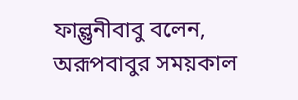ফাল্গুনীবাবু বলেন, অরূপবাবুর সময়কাল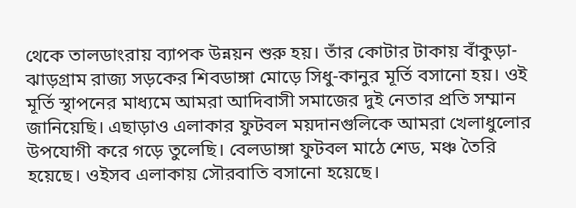থেকে তালডাংরায় ব্যাপক উন্নয়ন শুরু হয়। তাঁর কোটার টাকায় বাঁকুড়া-ঝাড়গ্রাম রাজ্য সড়কের শিবডাঙ্গা মোড়ে সিধু-কানুর মূর্তি বসানো হয়। ওই মূর্তি স্থাপনের মাধ্যমে আমরা আদিবাসী সমাজের দুই নেতার প্রতি সম্মান জানিয়েছি। এছাড়াও এলাকার ফুটবল ময়দানগুলিকে আমরা খেলাধুলোর উপযোগী করে গড়ে তুলেছি। বেলডাঙ্গা ফুটবল মাঠে শেড, মঞ্চ তৈরি হয়েছে। ওইসব এলাকায় সৌরবাতি বসানো হয়েছে।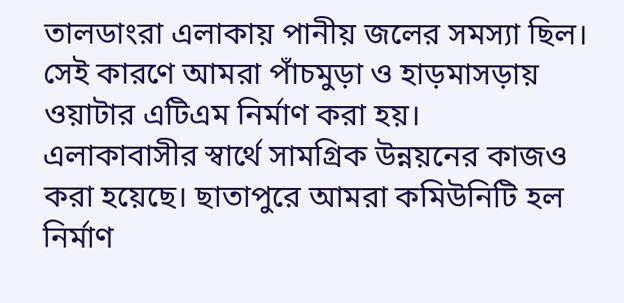তালডাংরা এলাকায় পানীয় জলের সমস্যা ছিল। সেই কারণে আমরা পাঁচমুড়া ও হাড়মাসড়ায় ওয়াটার এটিএম নির্মাণ করা হয়।
এলাকাবাসীর স্বার্থে সামগ্রিক উন্নয়নের কাজও করা হয়েছে। ছাতাপুরে আমরা কমিউনিটি হল নির্মাণ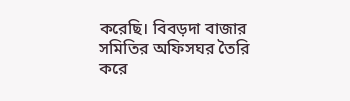করেছি। বিবড়দা বাজার সমিতির অফিসঘর তৈরি করে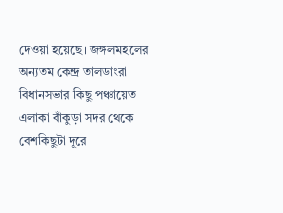দেওয়া হয়েছে। জঙ্গলমহলের অন্যতম কেন্দ্র তালডাংরা বিধানসভার কিছু পঞ্চায়েত এলাকা বাঁকুড়া সদর থেকে বেশকিছুটা দূরে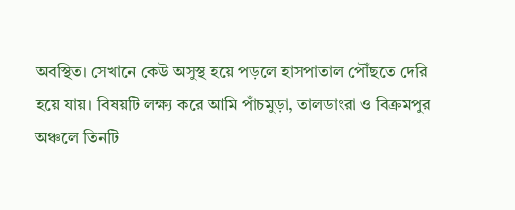অবস্থিত। সেখানে কেউ অসুস্থ হয়ে পড়লে হাসপাতাল পৌঁছতে দেরি হয়ে যায়। বিষয়টি লক্ষ্য করে আমি পাঁচমুড়া, তালডাংরা ও বিক্রমপুর অঞ্চলে তিনটি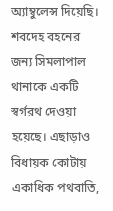অ্যাম্বুলেন্স দিয়েছি। শবদেহ বহনের জন্য সিমলাপাল থানাকে একটি স্বর্গরথ দেওয়া হয়েছে। এছাড়াও বিধায়ক কোটায় একাধিক পথবাতি,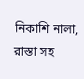নিকাশি নালা, রাস্তা সহ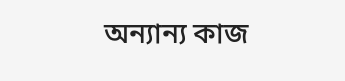অন্যান্য কাজ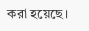করা হয়েছে।